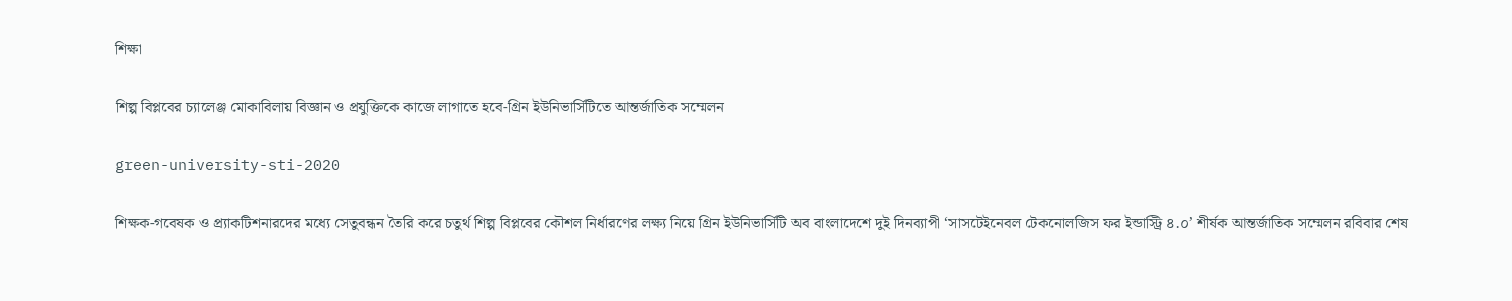শিক্ষা

শিল্প বিপ্লবের চ্যালেঞ্জ মোকাবিলায় বিজ্ঞান ও প্রযুক্তিকে কাজে লাগাতে হবে-গ্রিন ইউনিভার্সিটিতে আন্তর্জাতিক সম্মেলন

green-university-sti-2020

শিক্ষক-গবেষক ও প্র্যাকটিশনারদের মধ্যে সেতুবন্ধন তৈরি করে চতুর্থ শিল্প বিপ্লবের কৌশল নির্ধারণের লক্ষ্য নিয়ে গ্রিন ইউনিভার্সিটি অব বাংলাদেশে দুই দিনব্যাপী ‘সাসটেইনেবল টেকনোলজিস ফর ইন্ডাস্ট্রি ৪.০’ শীর্ষক আন্তর্জাতিক সম্মেলন রবিবার শেষ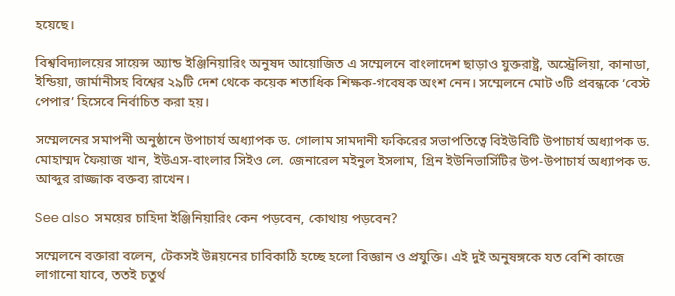হয়েছে।

বিশ্ববিদ্যালয়ের সায়েন্স অ্যান্ড ইঞ্জিনিয়ারিং অনুষদ আয়োজিত এ সম্মেলনে বাংলাদেশ ছাড়াও যুক্তরাষ্ট্র, অস্ট্রেলিয়া, কানাডা, ইন্ডিয়া, জার্মানীসহ বিশ্বের ২৯টি দেশ থেকে কয়েক শতাধিক শিক্ষক-গবেষক অংশ নেন। সম্মেলনে মোট ৩টি প্রবন্ধকে ‘বেস্ট পেপার’ হিসেবে নির্বাচিত করা হয়।

সম্মেলনের সমাপনী অনুষ্ঠানে উপাচার্য অধ্যাপক ড. গোলাম সামদানী ফকিরের সভাপতিত্বে বিইউবিটি উপাচার্য অধ্যাপক ড. মোহাম্মদ ফৈয়াজ খান, ইউএস-বাংলার সিইও লে. জেনারেল মইনুল ইসলাম, গ্রিন ইউনিভার্সিটির উপ-উপাচার্য অধ্যাপক ড. আব্দুর রাজ্জাক বক্তব্য রাখেন।

See also  সময়ের চাহিদা ইঞ্জিনিয়ারিং কেন পড়বেন, কোথায় পড়বেন?

সম্মেলনে বক্তারা বলেন, টেকসই উন্নয়নের চাবিকাঠি হচ্ছে হলো বিজ্ঞান ও প্রযুক্তি। এই দুই অনুষঙ্গকে যত বেশি কাজে লাগানো যাবে, ততই চতুর্থ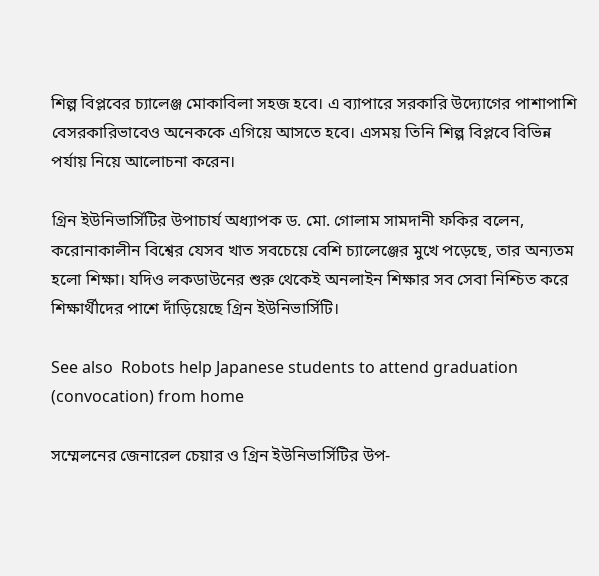শিল্প বিপ্লবের চ্যালেঞ্জ মোকাবিলা সহজ হবে। এ ব্যাপারে সরকারি উদ্যোগের পাশাপাশি বেসরকারিভাবেও অনেককে এগিয়ে আসতে হবে। এসময় তিনি শিল্প বিপ্লবে বিভিন্ন পর্যায় নিয়ে আলোচনা করেন।

গ্রিন ইউনিভার্সিটির উপাচার্য অধ্যাপক ড. মো. গোলাম সামদানী ফকির বলেন, করোনাকালীন বিশ্বের যেসব খাত সবচেয়ে বেশি চ্যালেঞ্জের মুখে পড়েছে, তার অন্যতম হলো শিক্ষা। যদিও লকডাউনের শুরু থেকেই অনলাইন শিক্ষার সব সেবা নিশ্চিত করে শিক্ষার্থীদের পাশে দাঁড়িয়েছে গ্রিন ইউনিভার্সিটি।

See also  Robots help Japanese students to attend graduation (convocation) from home

সম্মেলনের জেনারেল চেয়ার ও গ্রিন ইউনিভার্সিটির উপ-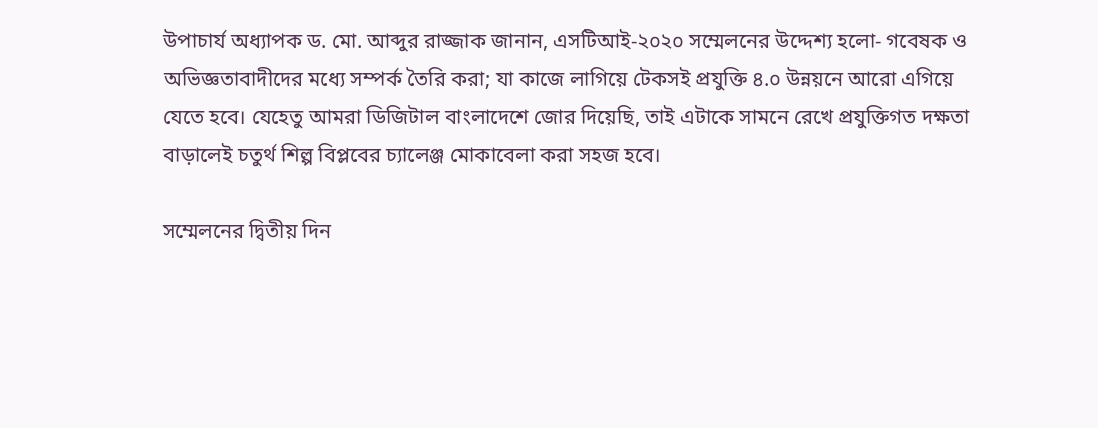উপাচার্য অধ্যাপক ড. মো. আব্দুর রাজ্জাক জানান, এসটিআই-২০২০ সম্মেলনের উদ্দেশ্য হলো- গবেষক ও অভিজ্ঞতাবাদীদের মধ্যে সম্পর্ক তৈরি করা; যা কাজে লাগিয়ে টেকসই প্রযুক্তি ৪.০ উন্নয়নে আরো এগিয়ে যেতে হবে। যেহেতু আমরা ডিজিটাল বাংলাদেশে জোর দিয়েছি, তাই এটাকে সামনে রেখে প্রযুক্তিগত দক্ষতা বাড়ালেই চতুর্থ শিল্প বিপ্লবের চ্যালেঞ্জ মোকাবেলা করা সহজ হবে।

সম্মেলনের দ্বিতীয় দিন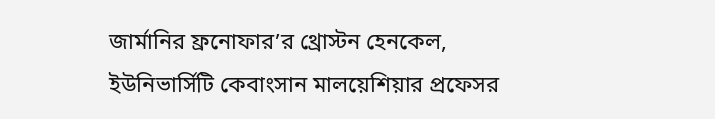জার্মানির ফ্রনোফার’র থ্রোস্টন হেনকেল, ইউনিভার্সিটি কেবাংসান মালয়েশিয়ার প্রফেসর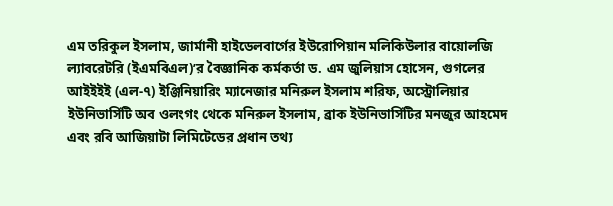এম তরিকুল ইসলাম, জার্মানী হাইডেলবার্গের ইউরোপিয়ান মলিকিউলার বায়োলজি ল্যাবরেটরি (ইএমবিএল)’র বৈজ্ঞানিক কর্মকর্তা ড. এম জুলিয়াস হোসেন, গুগলের আইইইই (এল-৭) ইঞ্জিনিয়ারিং ম্যানেজার মনিরুল ইসলাম শরিফ, অস্ট্রোলিয়ার ইউনিভার্সিটি অব ওলংগং থেকে মনিরুল ইসলাম, ব্রাক ইউনিভার্সিটির মনজুর আহমেদ এবং রবি আজিয়াটা লিমিটেডের প্রধান তথ্য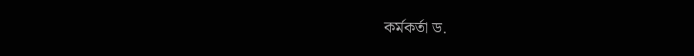কর্মকর্তা ড.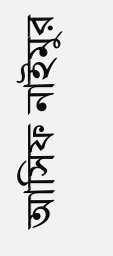আসিফ নাইমুর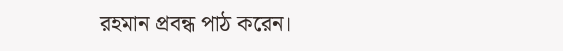রহমান প্রবন্ধ পাঠ করেন।